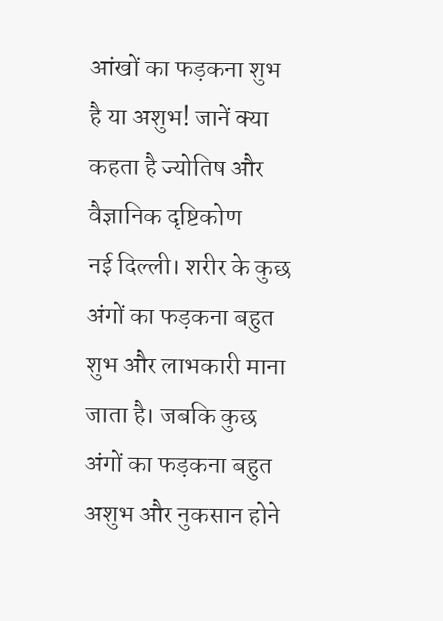आंखों का फड़कना शुभ है या अशुभ! जानें क्या कहता है ज्योतिष और वैज्ञानिक दृष्टिकोण
नई दिल्ली। शरीर के कुछ अंगों का फड़कना बहुत शुभ और लाभकारी माना जाता है। जबकि कुछ अंगों का फड़कना बहुत अशुभ और नुकसान होने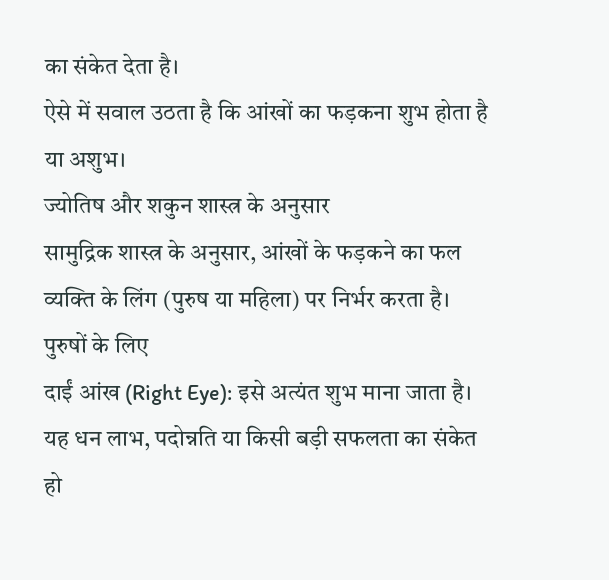का संकेत देता है।
ऐसे में सवाल उठता है कि आंखों का फड़कना शुभ होता है या अशुभ।
ज्योतिष और शकुन शास्त्र के अनुसार
सामुद्रिक शास्त्र के अनुसार, आंखों के फड़कने का फल व्यक्ति के लिंग (पुरुष या महिला) पर निर्भर करता है।
पुरुषों के लिए
दाईं आंख (Right Eye): इसे अत्यंत शुभ माना जाता है। यह धन लाभ, पदोन्नति या किसी बड़ी सफलता का संकेत हो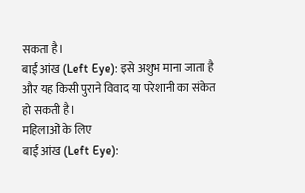सकता है।
बाईं आंख (Left Eye): इसे अशुभ माना जाता है और यह किसी पुराने विवाद या परेशानी का संकेत हो सकती है।
महिलाओं के लिए
बाईं आंख (Left Eye):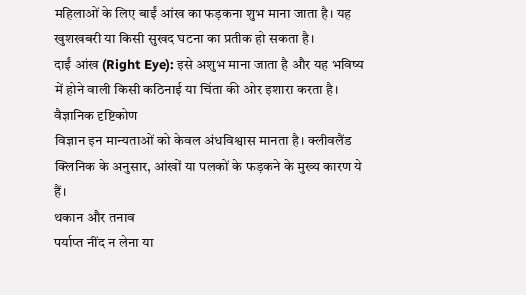महिलाओं के लिए बाईं आंख का फड़कना शुभ माना जाता है। यह खुशखबरी या किसी सुखद घटना का प्रतीक हो सकता है।
दाईं आंख (Right Eye): इसे अशुभ माना जाता है और यह भविष्य में होने वाली किसी कठिनाई या चिंता की ओर इशारा करता है।
वैज्ञानिक दृष्टिकोण
विज्ञान इन मान्यताओं को केवल अंधविश्वास मानता है। क्लीवलैंड क्लिनिक के अनुसार, आंखों या पलकों के फड़कने के मुख्य कारण ये हैं।
थकान और तनाव
पर्याप्त नींद न लेना या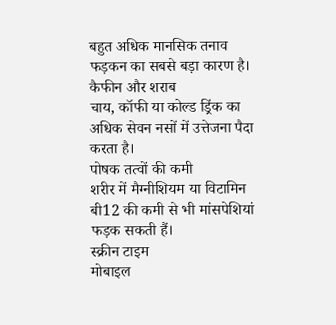बहुत अधिक मानसिक तनाव फड़कन का सबसे बड़ा कारण है।
कैफीन और शराब
चाय, कॉफी या कोल्ड ड्रिंक का अधिक सेवन नसों में उत्तेजना पैदा करता है।
पोषक तत्वों की कमी
शरीर में मैग्नीशियम या विटामिन बी12 की कमी से भी मांसपेशियां फड़क सकती हैं।
स्क्रीन टाइम
मोबाइल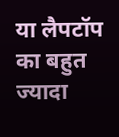या लैपटॉप का बहुत ज्यादा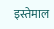इस्तेमाल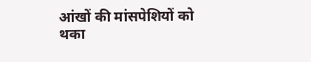आंखों की मांसपेशियों को थका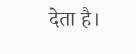देता है।